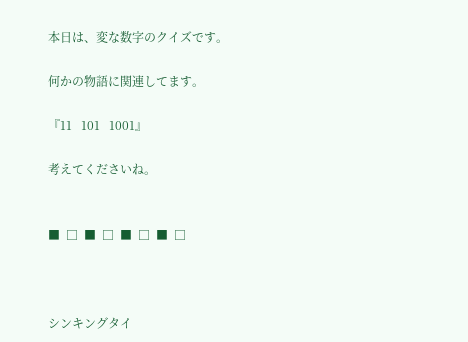本日は、変な数字のクイズです。

何かの物語に関連してます。

『11   101   1001』

考えてくださいね。


■  □  ■  □  ■  □  ■  □



シンキングタイ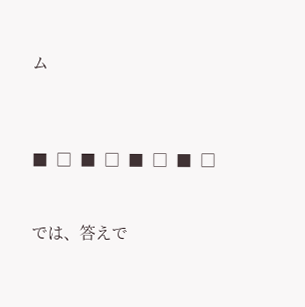ム



■  □  ■  □  ■  □  ■  □


では、答えで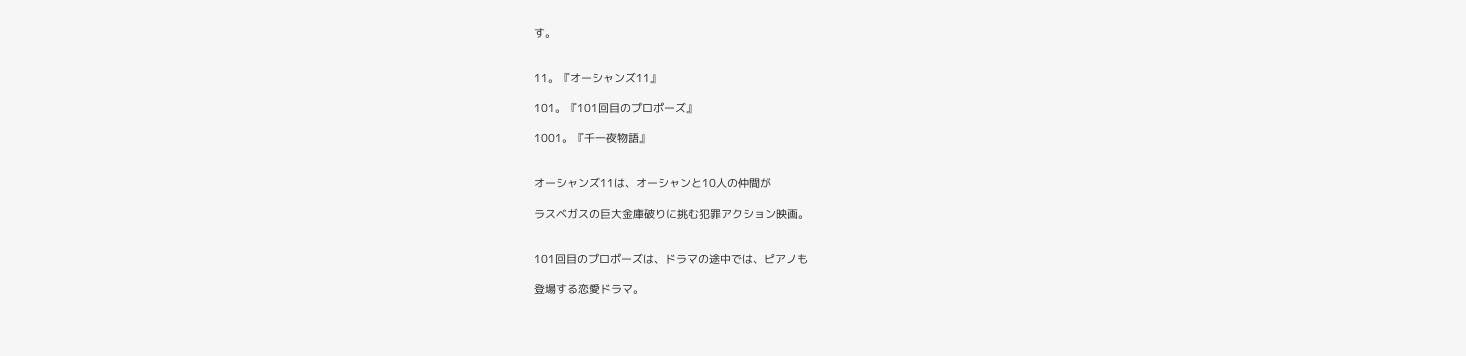す。


11。『オーシャンズ11』

101。『101回目のプロポーズ』

1001。『千一夜物語』


オーシャンズ11は、オーシャンと10人の仲間が

ラスベガスの巨大金庫破りに挑む犯罪アクション映画。


101回目のプロポーズは、ドラマの途中では、ピアノも

登場する恋愛ドラマ。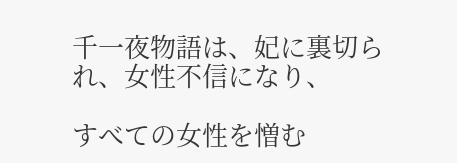千一夜物語は、妃に裏切られ、女性不信になり、

すべての女性を憎む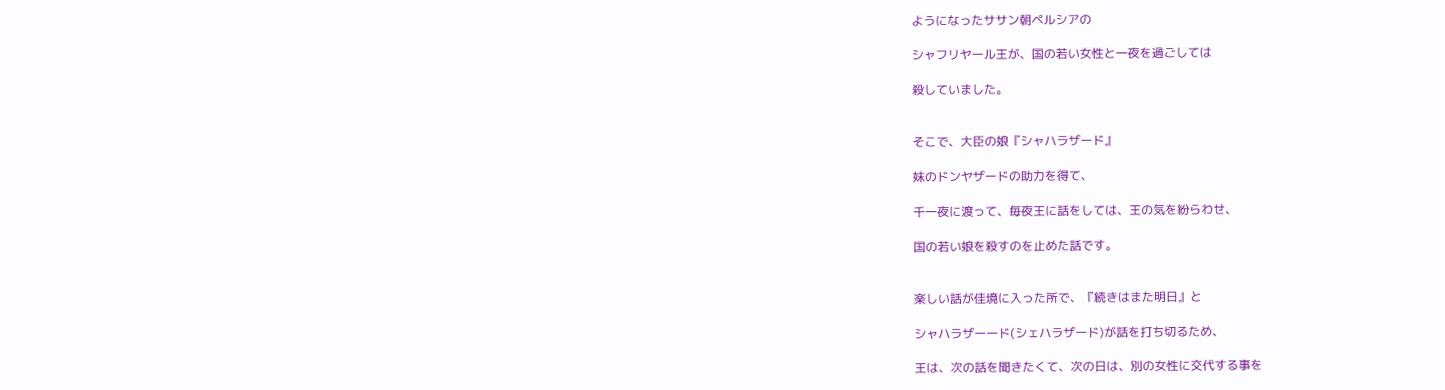ようになったササン朝ペルシアの

シャフリヤール王が、国の若い女性と一夜を過ごしては

殺していました。


そこで、大臣の娘『シャハラザード』

妹のドンヤザードの助力を得て、

千一夜に渡って、毎夜王に話をしては、王の気を紛らわせ、

国の若い娘を殺すのを止めた話です。


楽しい話が佳境に入った所で、『続きはまた明日』と

シャハラザーード(シェハラザード)が話を打ち切るため、

王は、次の話を聞きたくて、次の日は、別の女性に交代する事を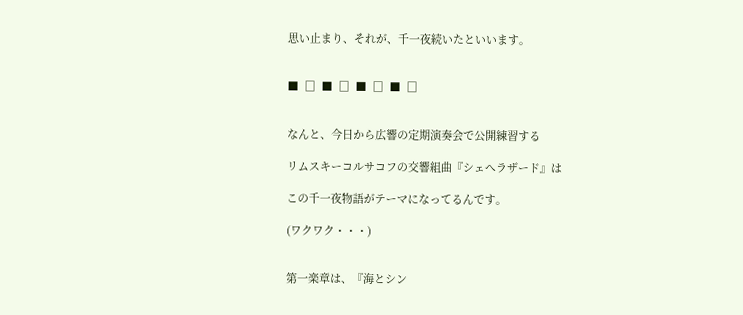思い止まり、それが、千一夜続いたといいます。


■  □  ■  □  ■  □  ■  □


なんと、今日から広響の定期演奏会で公開練習する

リムスキーコルサコフの交響組曲『シェへラザード』は

この千一夜物語がテーマになってるんです。

(ワクワク・・・)


第一楽章は、『海とシン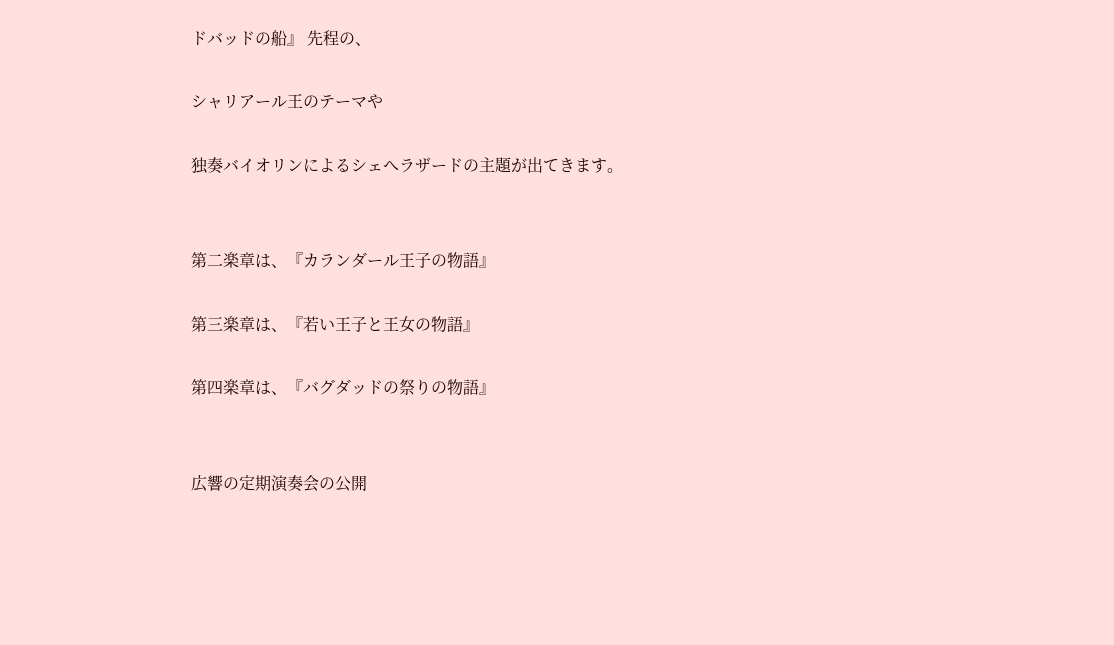ドバッドの船』 先程の、

シャリアール王のテーマや

独奏バイオリンによるシェへラザードの主題が出てきます。


第二楽章は、『カランダール王子の物語』

第三楽章は、『若い王子と王女の物語』

第四楽章は、『バグダッドの祭りの物語』


広響の定期演奏会の公開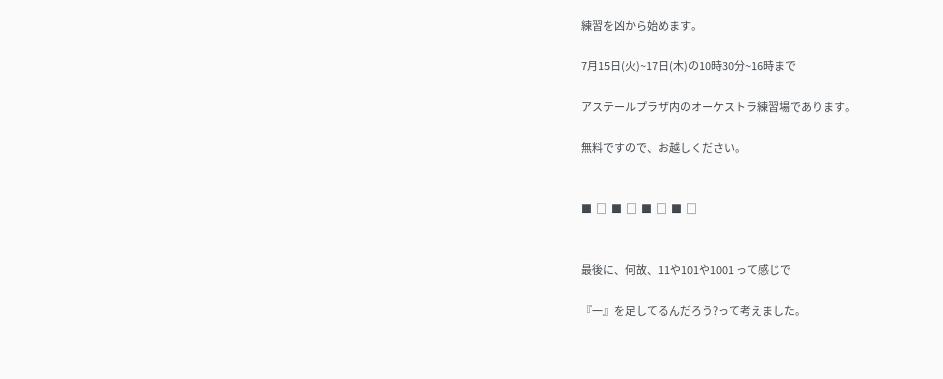練習を凶から始めます。

7月15日(火)~17日(木)の10時30分~16時まで

アステールプラザ内のオーケストラ練習場であります。

無料ですので、お越しください。


■  □  ■  □  ■  □  ■  □


最後に、何故、11や101や1001 って感じで

『一』を足してるんだろう?って考えました。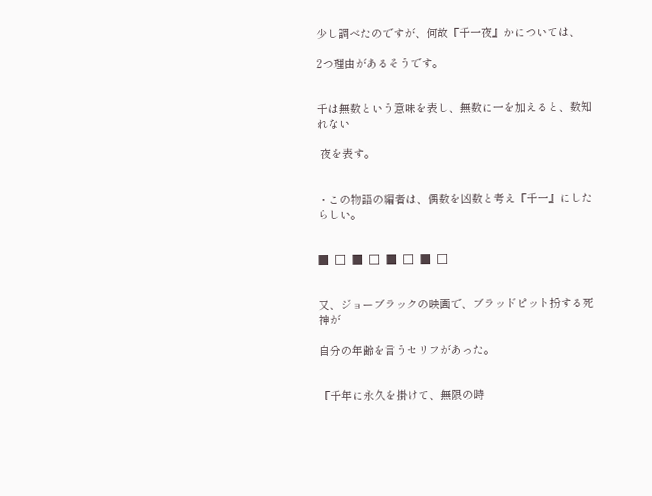少し調べたのですが、何故『千一夜』かについては、

2つ理由があるそうです。


千は無数という意味を表し、無数に一を加えると、数知れない

 夜を表す。


・この物語の編者は、偶数を凶数と考え『千一』にしたらしい。


■  □  ■  □  ■  □  ■  □


又、ジョーブラックの映画で、ブラッドピット扮する死神が

自分の年齢を言うセリフがあった。


『千年に永久を掛けて、無限の時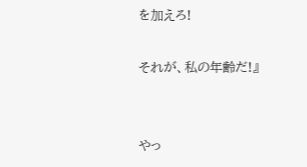を加えろ!

それが、私の年齢だ!』


やっ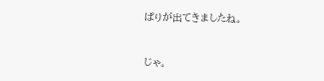ぱりが出てきましたね。


じゃ。